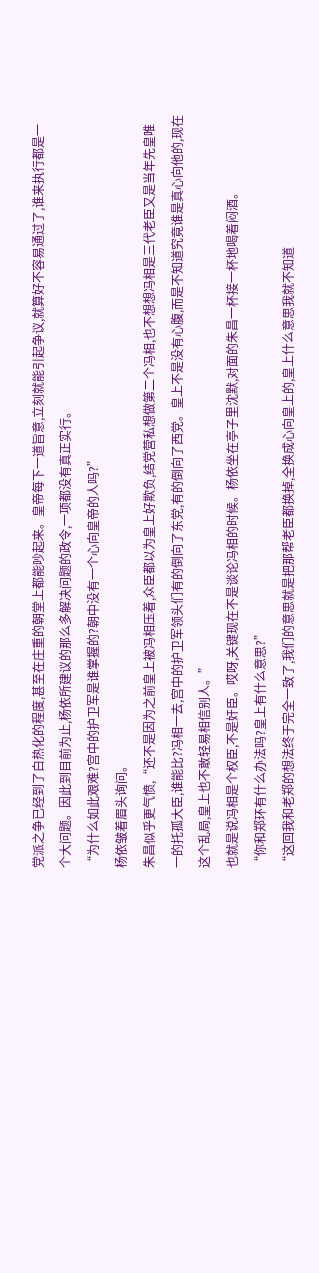党派之争已经到了白热化的程度,甚至在庄重的朝堂上都能吵起来。皇帝每下一道旨意,立刻就能引起争议,就算好不容易通过了,谁来执行都是一个大问题。因此到目前为止,杨依所建议的那么多解决问题的政令,一项都没有真正实行。
“为什么如此艰难?宫中的护卫军是谁掌握的?朝中没有一个心向皇帝的人吗?”
杨依皱着眉头询问。
朱昌似乎更气愤,“还不是因为之前皇上被冯相压着,众臣都以为皇上好欺负,结党营私想做第二个冯相,也不想想冯相是三代老臣又是当年先皇唯一的托孤大臣,谁能比?冯相一去,宫中的护卫军领头们有的倒向了东党,有的倒向了西党。皇上不是没有心腹,而是不知道究竟谁是真心向他的,现在这个乱局,皇上也不敢轻易相信别人。”
也就是说冯相是个权臣,不是奸臣。哎呀,关键现在不是谈论冯相的时候。杨依坐在亭子里沈默,对面的朱昌一杯接一杯地喝着闷酒。
“你和郑环有什么办法吗?皇上有什么意思?”
“这回我和老郑的想法终于完全一致了,我们的意思就是把那帮老臣都换掉,全换成心向皇上的,皇上什么意思我就不知道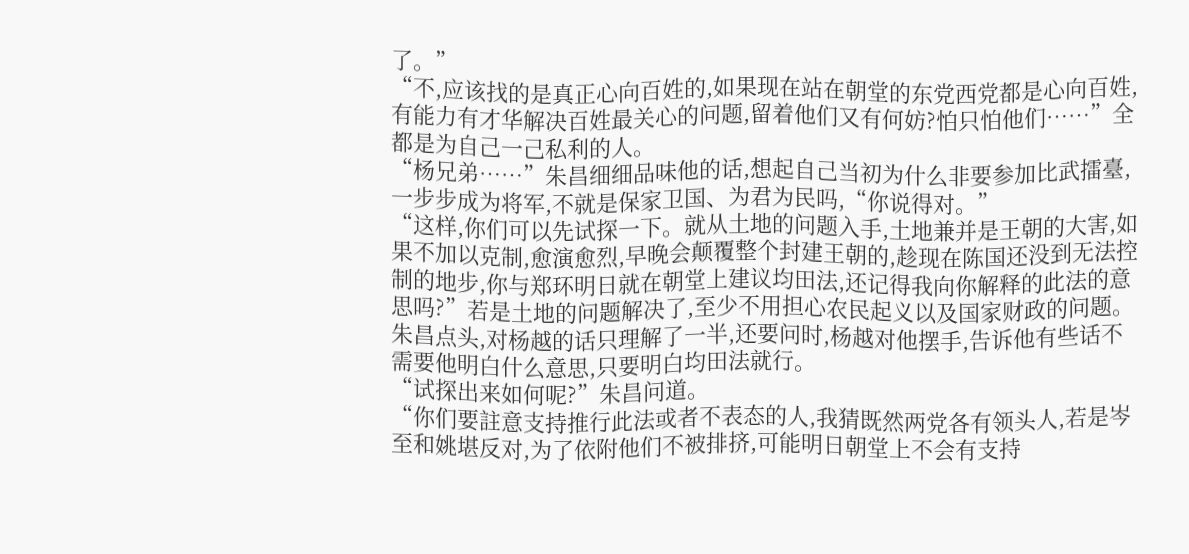了。”
“不,应该找的是真正心向百姓的,如果现在站在朝堂的东党西党都是心向百姓,有能力有才华解决百姓最关心的问题,留着他们又有何妨?怕只怕他们……”全都是为自己一己私利的人。
“杨兄弟……”朱昌细细品味他的话,想起自己当初为什么非要参加比武擂臺,一步步成为将军,不就是保家卫国、为君为民吗,“你说得对。”
“这样,你们可以先试探一下。就从土地的问题入手,土地兼并是王朝的大害,如果不加以克制,愈演愈烈,早晚会颠覆整个封建王朝的,趁现在陈国还没到无法控制的地步,你与郑环明日就在朝堂上建议均田法,还记得我向你解释的此法的意思吗?”若是土地的问题解决了,至少不用担心农民起义以及国家财政的问题。
朱昌点头,对杨越的话只理解了一半,还要问时,杨越对他摆手,告诉他有些话不需要他明白什么意思,只要明白均田法就行。
“试探出来如何呢?”朱昌问道。
“你们要註意支持推行此法或者不表态的人,我猜既然两党各有领头人,若是岑至和姚堪反对,为了依附他们不被排挤,可能明日朝堂上不会有支持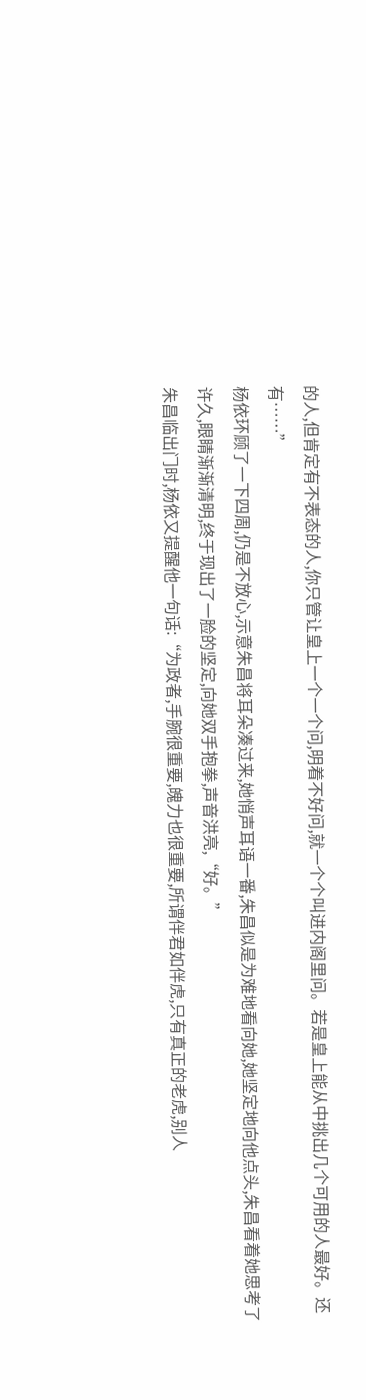的人,但肯定有不表态的人,你只管让皇上一个一个问,明着不好问,就一个个叫进内阁里问。若是皇上能从中挑出几个可用的人最好。还有……”
杨依环顾了一下四周,仍是不放心,示意朱昌将耳朵凑过来,她悄声耳语一番,朱昌似是为难地看向她,她坚定地向他点头,朱昌看着她思考了许久,眼睛渐渐清明,终于现出了一脸的坚定,向她双手抱拳,声音洪亮,“好。”
朱昌临出门时,杨依又提醒他一句话:“为政者,手腕很重要,魄力也很重要,所谓伴君如伴虎,只有真正的老虎,别人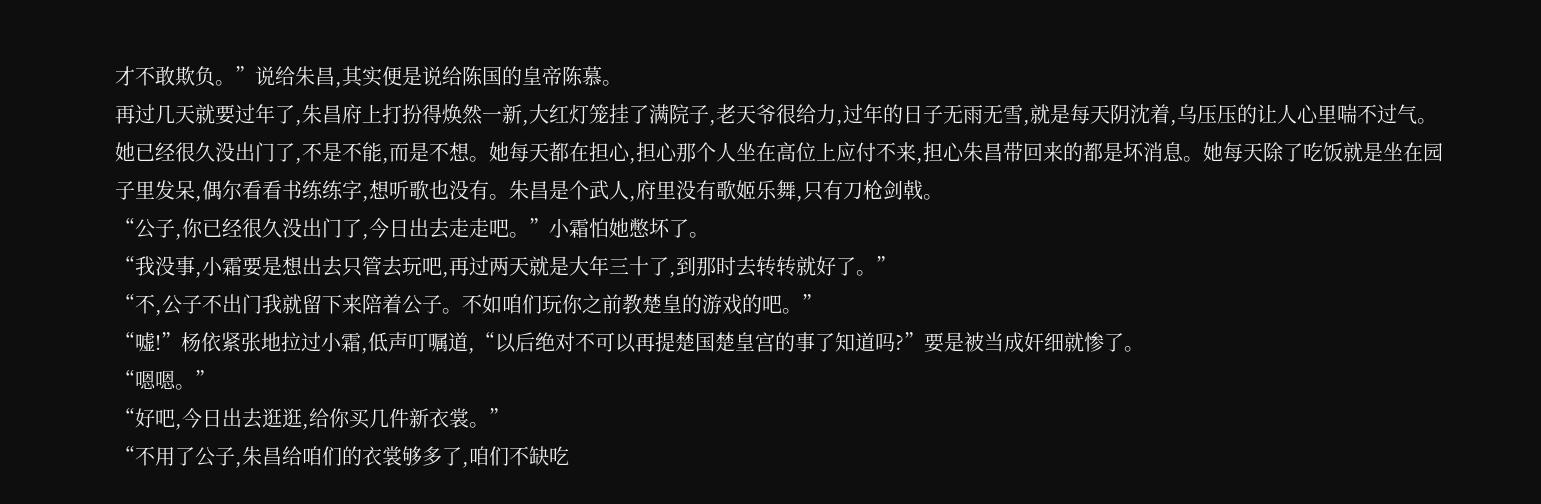才不敢欺负。”说给朱昌,其实便是说给陈国的皇帝陈慕。
再过几天就要过年了,朱昌府上打扮得焕然一新,大红灯笼挂了满院子,老天爷很给力,过年的日子无雨无雪,就是每天阴沈着,乌压压的让人心里喘不过气。
她已经很久没出门了,不是不能,而是不想。她每天都在担心,担心那个人坐在高位上应付不来,担心朱昌带回来的都是坏消息。她每天除了吃饭就是坐在园子里发呆,偶尔看看书练练字,想听歌也没有。朱昌是个武人,府里没有歌姬乐舞,只有刀枪剑戟。
“公子,你已经很久没出门了,今日出去走走吧。”小霜怕她憋坏了。
“我没事,小霜要是想出去只管去玩吧,再过两天就是大年三十了,到那时去转转就好了。”
“不,公子不出门我就留下来陪着公子。不如咱们玩你之前教楚皇的游戏的吧。”
“嘘!”杨依紧张地拉过小霜,低声叮嘱道,“以后绝对不可以再提楚国楚皇宫的事了知道吗?”要是被当成奸细就惨了。
“嗯嗯。”
“好吧,今日出去逛逛,给你买几件新衣裳。”
“不用了公子,朱昌给咱们的衣裳够多了,咱们不缺吃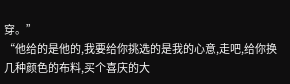穿。”
“他给的是他的,我要给你挑选的是我的心意,走吧,给你换几种颜色的布料,买个喜庆的大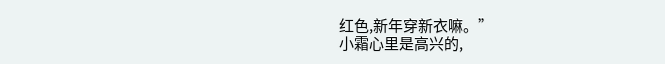红色,新年穿新衣嘛。”
小霜心里是高兴的,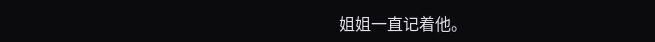姐姐一直记着他。